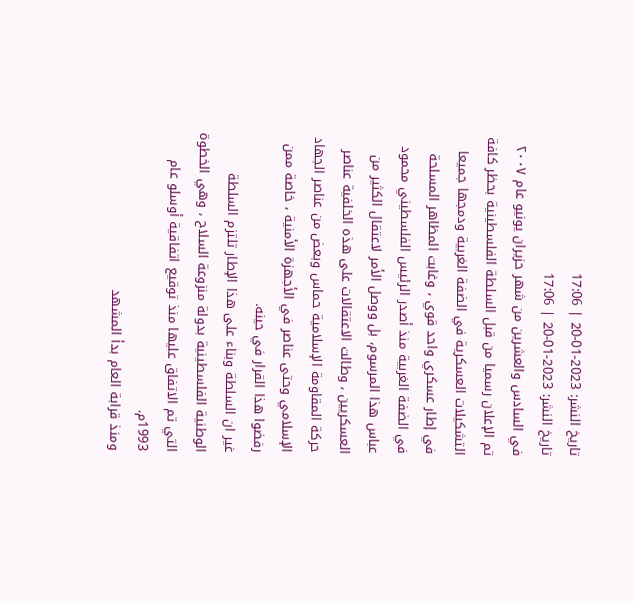تاريخ النشر: 2023-01-20 | 17:06
تاريخ النشر: 2023-01-20 | 17:06
في السادس والعشرين من شهر حزيران يونيو عام ٢٠٠٧ تم الإعلان رسميا من قبل السلطة الفلسطينية بحظر كافة التشكيلات العسكرية في الضفة الغربية ودمجها جميعا في إطار عسكري واحد قوي ، وغابت المظاهر المسلحة في الضفة الغربية منذ أصدر الرئيس الفلسطيني محمود عباس هذا المرسوم، بل ووصل الأمر لاعتقال الكثير من العسكريين ، وطالت الاعتقالات على هذه الخلفية عناصر حركة المقاومة الإسلامية حماس وبعض من عناصر الجهاد الإسلامي وحتى عناصر في الأجهزة الأمنية ، خاصة ممن رفضوا هذا القرار في حينه.
غير ان السلطة وبناء على هذا الإطار تلتزم السلطة الوطنية الفلسطينية بدولة منزوعة السلاح ، وهي الخطوة التي تم الاتفاق عليها منذ توقيع اتفاقية أوسلو عام 1993م.
ومنذ قرابة العام بدأ المشهد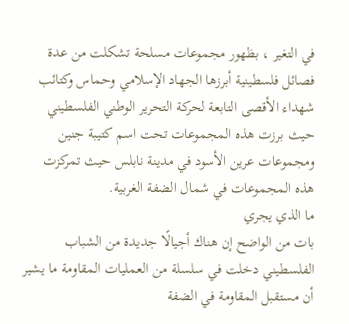في التغير ، بظهور مجموعات مسلحة تشكلت من عدة فصائل فلسطينية أبرزها الجهاد الإسلامي وحماس وكتائب شهداء الأقصى التابعة لحركة التحرير الوطني الفلسطيني حيث برزت هذه المجموعات تحت اسم كتيبة جنين ومجموعات عرين الأسود في مدينة نابلس حيث تمركزت هذه المجموعات في شمال الضفة الغربية.
ما الذي يجري
بات من الواضح إن هناك أجيالًا جديدة من الشباب الفلسطيني دخلت في سلسلة من العمليات المقاومة ما يشير أن مستقبل المقاومة في الضفة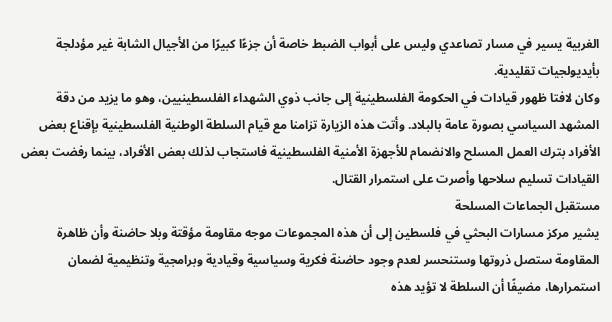الغربية يسير في مسار تصاعدي وليس على أبواب الضبط خاصة أن جزءًا كبيرًا من الأجيال الشابة غير مؤدلجة بأيديولجيات تقليدية.
وكان لافتا ظهور قيادات في الحكومة الفلسطينية إلى جانب ذوي الشهداء الفلسطينيين، وهو ما يزيد من دقة المشهد السياسي بصورة عامة بالبلاد. وأتت هذه الزيارة تزامنا مع قيام السلطة الوطنية الفلسطينية بإقناع بعض الأفراد بترك العمل المسلح والانضمام للأجهزة الأمنية الفلسطينية فاستجاب لذلك بعض الأفراد، بينما رفضت بعض القيادات تسليم سلاحها وأصرت على استمرار القتال.
مستقبل الجماعات المسلحة
يشير مركز مسارات البحثي في فلسطين إلى أن هذه المجموعات موجه مقاومة مؤقتة وبلا حاضنة وأن ظاهرة المقاومة ستصل ذروتها وستنحسر لعدم وجود حاضنة فكرية وسياسية وقيادية وبرامجية وتنظيمية لضمان استمرارها، مضيفًا أن السلطة لا تؤيد هذه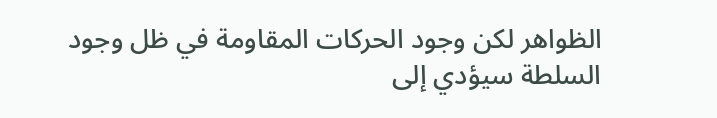الظواهر لكن وجود الحركات المقاومة في ظل وجود السلطة سيؤدي إلى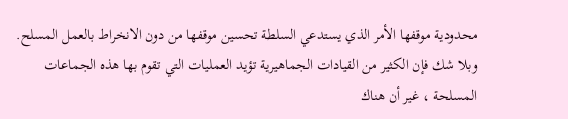محدودية موقفها الأمر الذي يستدعي السلطة تحسين موقفها من دون الانخراط بالعمل المسلح.
وبلا شك فإن الكثير من القيادات الجماهيرية تؤيد العمليات التي تقوم بها هذه الجماعات المسلحة ، غير أن هناك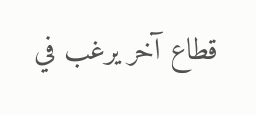قطاع آخر يرغب في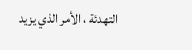التهدئة ، الأمر الذي يزيد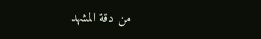من دقة المشهد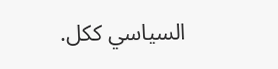السياسي ككل.